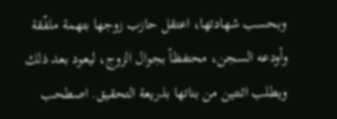وبحسب شهادتها، اعتقل حازب زوجها بتهمة ملفّقة وأودعه السجن، محتفظاً بجوال الزوج، ليعود بعد ذلك ويطلب اثنتين من بناتها بذريعة التحقيق. اصطحب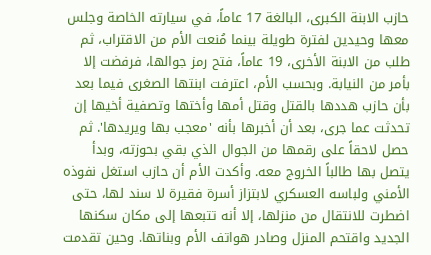حازب الابنة الكبرى، البالغة 17 عاماً، في سيارته الخاصة وجلس معها وحيدين لفترة طويلة بينما مُنعت الأم من الاقتراب، ثم طلب من الابنة الأخرى، 19 عاماً، فتح رمز جوالها، فرفضت إلا بأمر من النيابة. وبحسب الأم، اعترفت ابنتها الصغرى فيما بعد بأن حازب هددها بالقتل وقتل أمها وأختها وتصفية أخيها إن تحدثت عما جرى، بعد أن أخبرها بأنه 'معجب بها ويريدها'. ثم حصل لاحقاً على رقمها من الجوال الذي بقي بحوزته، وبدأ يتصل بها طالباً الخروج معه. وأكدت الأم أن حازب استغل نفوذه الأمني ولباسه العسكري لابتزاز أسرة فقيرة لا سند لها، حتى اضطرت للانتقال من منزلها، إلا أنه تتبعها إلى مكان سكنها الجديد واقتحم المنزل وصادر هواتف الأم وبناتها. وحين تقدمت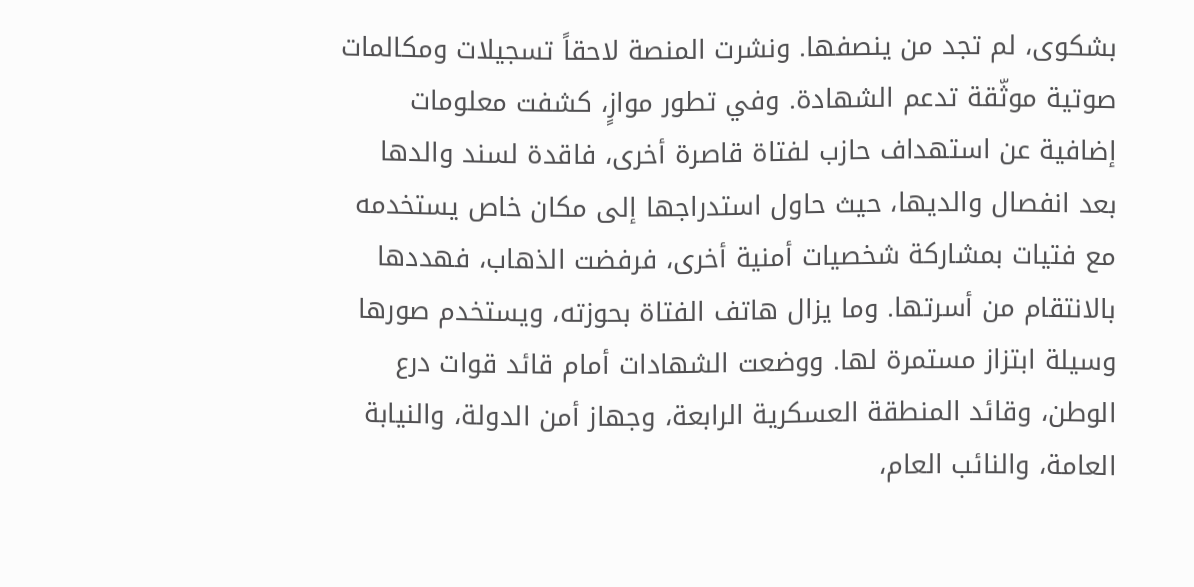بشكوى، لم تجد من ينصفها. ونشرت المنصة لاحقاً تسجيلات ومكالمات صوتية موثّقة تدعم الشهادة. وفي تطور موازٍ، كشفت معلومات إضافية عن استهداف حازب لفتاة قاصرة أخرى، فاقدة لسند والدها بعد انفصال والديها، حيث حاول استدراجها إلى مكان خاص يستخدمه مع فتيات بمشاركة شخصيات أمنية أخرى، فرفضت الذهاب، فهددها بالانتقام من أسرتها. وما يزال هاتف الفتاة بحوزته، ويستخدم صورها وسيلة ابتزاز مستمرة لها. ووضعت الشهادات أمام قائد قوات درع الوطن، وقائد المنطقة العسكرية الرابعة، وجهاز أمن الدولة، والنيابة العامة، والنائب العام،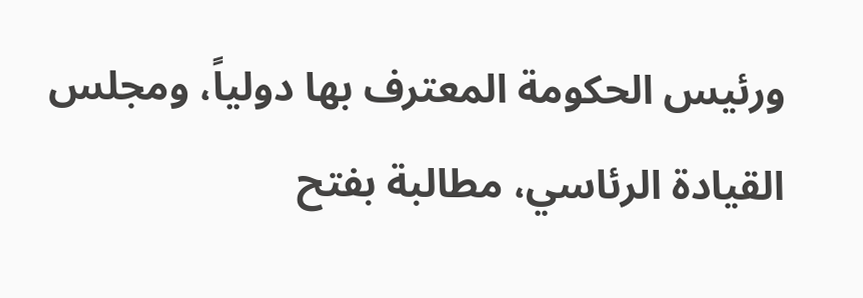ورئيس الحكومة المعترف بها دولياً، ومجلس القيادة الرئاسي، مطالبة بفتح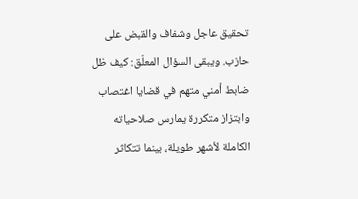تحقيق عاجل وشفاف والقبض على حازب. ويبقى السؤال المعلّق: كيف ظل ضابط أمني متهم في قضايا اغتصاب وابتزاز متكررة يمارس صلاحياته الكاملة لأشهر طويلة، بينما تتكاثر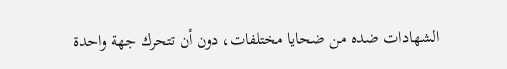الشهادات ضده من ضحايا مختلفات، دون أن تتحرك جهة واحدة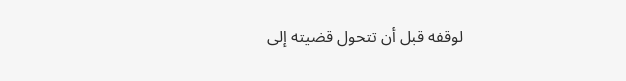لوقفه قبل أن تتحول قضيته إلى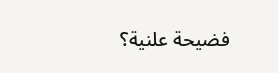فضيحة علنية؟